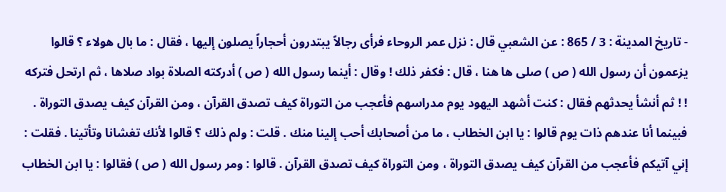- تاريخ المدينة : 3 / 865 : عن الشعبي قال : نزل عمر الروحاء فرأى رجالاً يبتدرون أحجاراً يصلون إليها ، فقال : ما بال هولاء ؟ قالوا يزعمون أن رسول الله ( ص ) صلى ها هنا ، قال : فكفر ذلك ! وقال : أينما رسول الله ( ص ) أدركته الصلاة بواد صلاها ، ثم ارتحل فتركه ! ! ثم أنشأ يحدثهم فقال : كنت أشهد اليهود يوم مدراسهم فأعجب من التوراة كيف تصدق القرآن ، ومن القرآن كيف يصدق التوراة . فبينما أنا عندهم ذات يوم قالوا : يا ابن الخطاب ، ما من أصحابك أحب إلينا منك . قلت : ولم ذلك ؟ قالوا لأنك تغشانا وتأتينا . فقلت : إني آتيكم فأعجب من القرآن كيف يصدق التوراة ، ومن التوراة كيف تصدق القرآن . قالوا : ومر رسول الله ( ص ) فقالوا : يا ابن الخطاب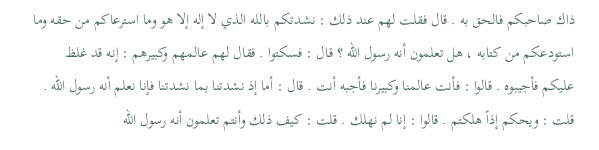ذاك صاحبكم فالحق به . قال فقلت لهم عند ذلك : نشدتكم بالله الذي لا إله إلا هو وما استرعاكم من حقه وما استودعكم من كتابه ، هل تعلمون أنه رسول الله ؟ قال : فسكتوا . فقال لهم عالمهم وكبيرهم : إنه قد غلظ عليكم فأجيبوه . قالوا : فأنت عالمنا وكبيرنا فأجبه أنت . قال : أما إذ نشدتنا بما نشدتنا فإنا نعلم أنه رسول الله . قلت : ويحكم إذاً هلكتم . قالوا : إنا لم نهلك . قلت : كيف ذلك وأنتم تعلمون أنه رسول الله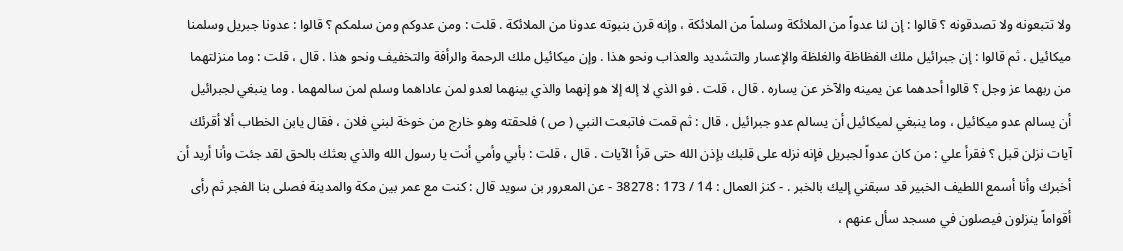ولا تتبعونه ولا تصدقونه ؟ قالوا : إن لنا عدواً من الملائكة وسلماً من الملائكة ، وإنه قرن بنبوته عدونا من الملائكة . قلت : ومن عدوكم ومن سلمكم ؟ قالوا : عدونا جبريل وسلمنا ميكائيل . ثم قالوا : إن جبرائيل ملك الفظاظة والغلظة والإعسار والتشديد والعذاب ونحو هذا . وإن ميكائيل ملك الرحمة والرأفة والتخفيف ونحو هذا . قال ، قلت : وما منزلتهما من ربهما عز وجل ؟ قالوا أحدهما عن يمينه والآخر عن يساره . قال ، قلت . فو الذي لا إله إلا هو إنهما والذي بينهما لعدو لمن عاداهما وسلم لمن سالمهما . وما ينبغي لجبرائيل أن يسالم عدو ميكائيل ، وما ينبغي لميكائيل أن يسالم عدو جبرائيل . قال : ثم قمت فاتبعت النبي ( ص ) فلحقته وهو خارج من خوخة لبني فلان ، فقال يابن الخطاب ألا أقرئك آيات نزلن قبل ؟ فقرأ علي : من كان عدواً لجبريل فإنه نزله على قلبك بإذن الله حتى قرأ الآيات . قال ، قلت : بأبي وأمي أنت يا رسول الله والذي بعثك بالحق لقد جئت وأنا أريد أن أخبرك وأنا أسمع اللطيف الخبير قد سبقني إليك بالخبر . - كنز العمال : 14 / 173 : 38278 - عن المعرور بن سويد قال : كنت مع عمر بين مكة والمدينة فصلى بنا الفجر ثم رأى أقواماً ينزلون فيصلون في مسجد سأل عنهم ،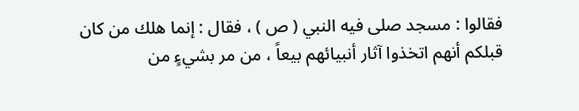فقالوا : مسجد صلى فيه النبي ( ص ) ، فقال : إنما هلك من كان قبلكم أنهم اتخذوا آثار أنبيائهم بيعاً ، من مر بشيءٍ من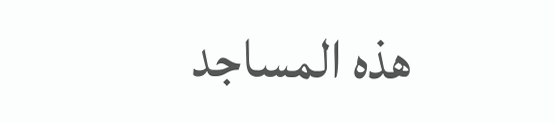هذه المساجد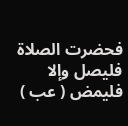فحضرت الصلاة فليصل وإلا فليمض ( عب )